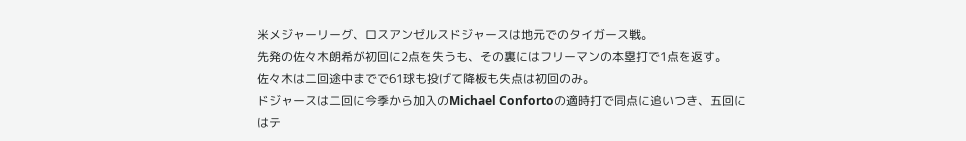米メジャーリーグ、ロスアンゼルスドジャースは地元でのタイガース戦。
先発の佐々木朗希が初回に2点を失うも、その裏にはフリーマンの本塁打で1点を返す。
佐々木は二回途中までで61球も投げて降板も失点は初回のみ。
ドジャースは二回に今季から加入のMichael Confortoの適時打で同点に追いつき、五回にはテ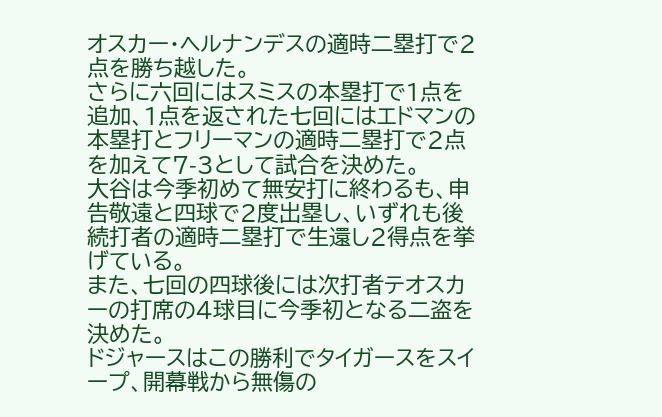オスカー・ヘルナンデスの適時二塁打で2点を勝ち越した。
さらに六回にはスミスの本塁打で1点を追加、1点を返された七回にはエドマンの本塁打とフリーマンの適時二塁打で2点を加えて7-3として試合を決めた。
大谷は今季初めて無安打に終わるも、申告敬遠と四球で2度出塁し、いずれも後続打者の適時二塁打で生還し2得点を挙げている。
また、七回の四球後には次打者テオスカーの打席の4球目に今季初となる二盗を決めた。
ドジャースはこの勝利でタイガースをスイープ、開幕戦から無傷の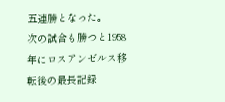五連勝となった。
次の試合も勝つと1958年にロスアンゼルス移転後の最長記録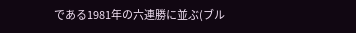である1981年の六連勝に並ぶ(ブル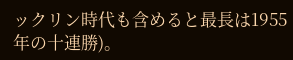ックリン時代も含めると最長は1955年の十連勝)。